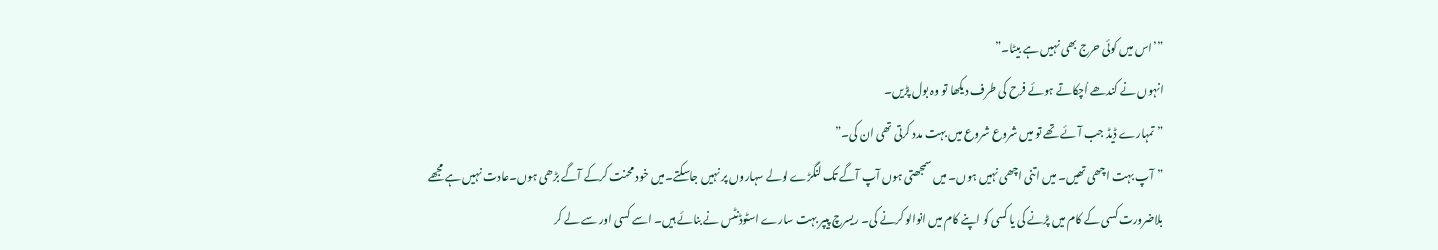”’اس میں کوئی حرج بھی نہیں ہے بیٹا۔”
انہوں نے کندھے اُچکاتے ہوئے فرح کی طرف دیکھا تو وہ بول پڑیں۔
”تمہارے ڈیڈ جب آئے تھے تو میں شروع شروع میں بہت مدد کرتی تھی ان کی۔”
”آپ بہت اچھی تھیں۔ میں اتنی اچھی نہیں ہوں۔ میں سمجھتی ہوں آپ آگے تک لنگڑے لولے سہاروں پر نہیں جاسکتے۔میں خود محنت کرکے آگے بڑھی ہوں۔عادت نہیں ہے مجھے بلاضرورت کسی کے کام میں پڑنے کی یا کسی کو اپنے کام میں انوالو کرنے کی۔ ریسرچ پیپر بہت سارے اسٹوڈنٹس نے بنائے ہیں۔ اسے کسی اور سے لے کر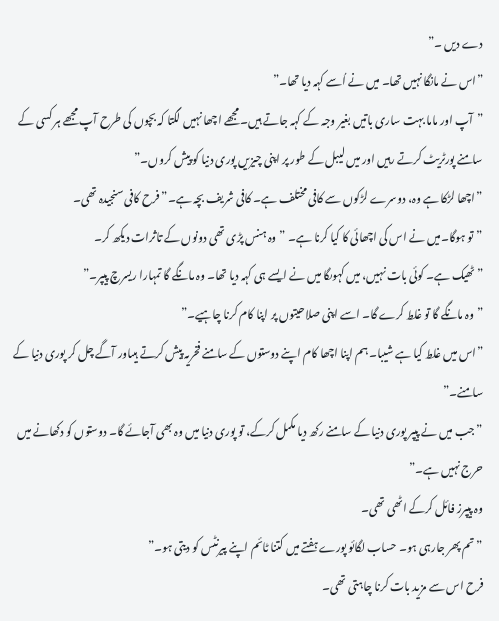دے دیں ۔”
”اس نے مانگا نہیں تھا۔ میں نے اُسے کہہ دیا تھا۔”
”آپ اور ماما بہت ساری باتیں بغیر وجہ کے کہہ جاتے ہیں۔مجھے اچھا نہیں لگتا کہ بچوں کی طرح آپ مجھے ہر کسی کے سامنے پورٹریٹ کرتے رہیں اور میں لیبل کے طور پر اپنی چیزیں پوری دنیا کو پیش کروں۔”
”اچھا لڑکا ہے وہ، دوسرے لڑکوں سے کافی مختلف ہے۔ کافی شریف بچہ ہے۔” فرح کافی سنجیدہ تھی۔
”تو ہوگا۔میں نے اس کی اچھائی کا کیا کرنا ہے۔ ”وہ ہنس پڑی تھی دونوں کے تاثرات دیکھ کر۔
”ٹھیک ہے۔ کوئی بات نہیں، میں کہوںگا میں نے ایسے ہی کہہ دیا تھا۔ وہ مانگے گا تمہارا ریسرچ پیپر۔”
”وہ مانگے گا تو غلط کرے گا۔ اسے اپنی صلاحیتوں پر اپنا کام کرنا چاہیے۔”
”اس میں غلط کیا ہے شیبا۔ ہم اپنا اچھا کام اپنے دوستوں کے سامنے فخریہ پیش کرتے ہیںاور آگے چل کر پوری دنیا کے سامنے۔”
”جب میں نے پیپر پوری دنیا کے سامنے رکھ دیا مکمل کرکے، تو پوری دنیا میں وہ بھی آجائے گا۔ دوستوں کو دکھانے میں حرج نہیں ہے۔”
وہ پیپرز فائل کرکے اٹھی تھی۔
”تم پھر جارہی ہو۔ حساب لگائو پورے ہفتے میں کتنا ٹائم اپنے پیرنٹس کو دیتی ہو۔”
فرح اس سے مزید بات کرنا چاہتی تھی۔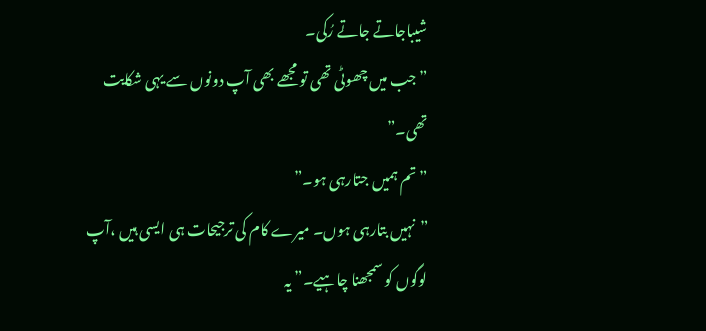شیباجاتے جاتے رُکی۔
”جب میں چھوٹی تھی تو مجھے بھی آپ دونوں سے یہی شکایت تھی۔”
”تم ہمیں جتارہی ہو۔”
”نہیں بتارہی ہوں۔ میرے کام کی ترجیحات ہی ایسی ہیں ،آپ لوگوں کو سمجھنا چاہیے۔” یہ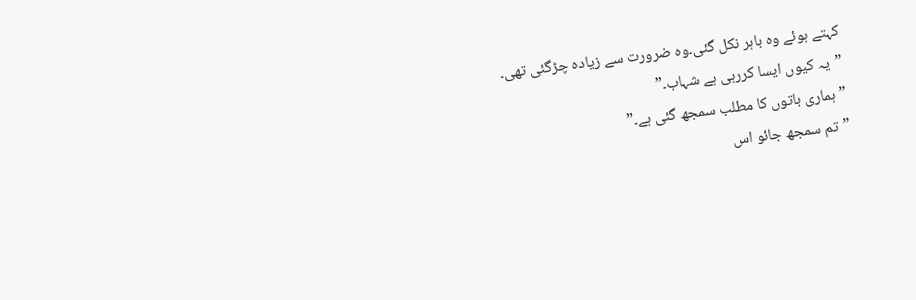کہتے ہوئے وہ باہر نکل گئی۔وہ ضرورت سے زیادہ چڑگئی تھی۔
”یہ کیوں ایسا کررہی ہے شہاب۔”
”ہماری باتوں کا مطلب سمجھ گئی ہے۔”
”تم سمجھ جائو اس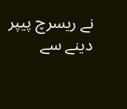نے ریسرچ پیپر دینے سے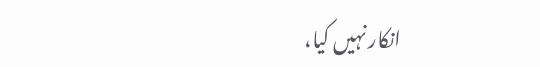انکار نہیں کیا،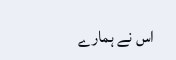اس نے ہمارے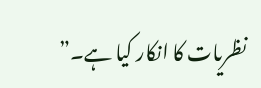نظریات کا انکار کیا ہے۔”